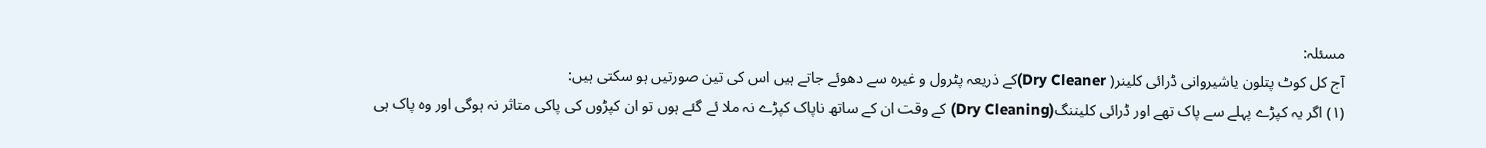مسئلہ:
آج کل کوٹ پتلون یاشیروانی ڈرائی کلینر( Dry Cleaner)کے ذریعہ پٹرول و غیرہ سے دھوئے جاتے ہیں اس کی تین صورتیں ہو سکتی ہیں:
(۱) اگر یہ کپڑے پہلے سے پاک تھے اور ڈرائی کلیننگ(Dry Cleaning) کے وقت ان کے ساتھ ناپاک کپڑے نہ ملا ئے گئے ہوں تو ان کپڑوں کی پاکی متاثر نہ ہوگی اور وہ پاک ہی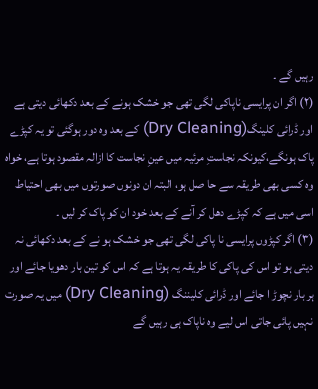رہیں گے ۔
(۲) اگر ان پرایسی ناپاکی لگی تھی جو خشک ہونے کے بعد دکھائی دیتی ہے اور ڈرائی کلینگ(Dry Cleaning) کے بعد وہ دور ہوگئی تو یہ کپڑے پاک ہونگے،کیونکہ نجاستِ مرئیہ میں عینِ نجاست کا ازالہ مقصود ہوتا ہے، خواہ وہ کسی بھی طریقہ سے حا صل ہو، البتہ ان دونوں صورتوں میں بھی احتیاط اسی میں ہے کہ کپڑے دھل کر آنے کے بعد خود ان کو پاک کر لیں ۔
(۳) اگر کپڑوں پرایسی نا پاکی لگی تھی جو خشک ہو نے کے بعد دکھائی نہ دیتی ہو تو اس کی پاکی کا طریقہ یہ ہوتا ہے کہ اس کو تین بار دھویا جائے اور ہر بار نچوڑ ا جائے اور ڈرائی کلیننگ (Dry Cleaning) میں یہ صورت نہیں پائی جاتی اس لیے وہ ناپاک ہی رہیں گے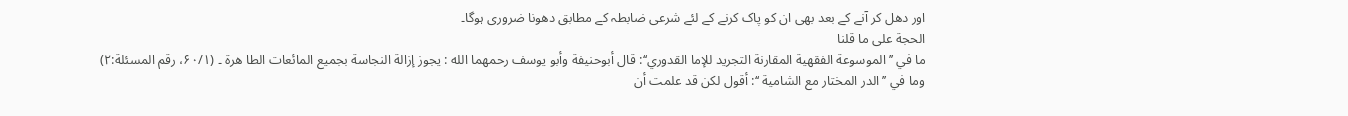اور دھل کر آنے کے بعد بھی ان کو پاک کرنے کے لئے شرعی ضابطہ کے مطابق دھونا ضروری ہوگا۔
الحجة علی ما قلنا
ما في ’’الموسوعة الفقهیة المقارنة التجرید للإما القدوري‘‘: قال أبوحنیفة وأبو یوسف رحمھما الله : یجوز إزالة النجاسة بجمیع المائعات الطا ھرة ۔ (۶۰/۱، رقم المسئلة:۲)
وما في ’’ الدر المختار مع الشامیة ‘‘: أقول لکن قد علمت أن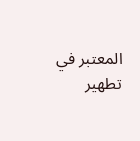المعتبر في تطھیر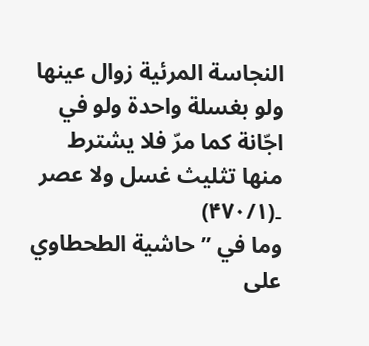النجاسة المرئیة زوال عینھا ولو بغسلة واحدة ولو في اجّانة کما مرّ فلا یشترط منھا تثلیث غسل ولا عصر ۔(۴۷۰/۱)
وما في ’’حاشیة الطحطاوي علی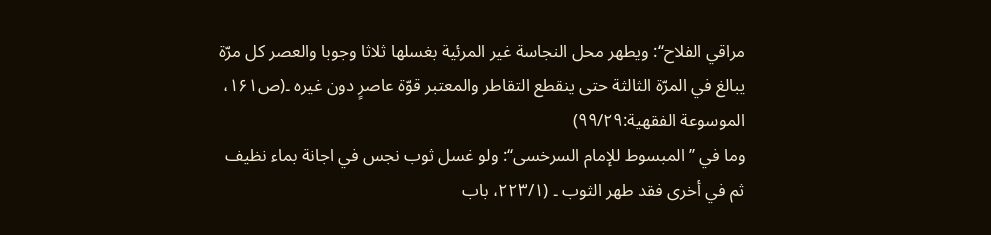مراقي الفلاح‘‘: ویطھر محل النجاسة غیر المرئیة بغسلھا ثلاثا وجوبا والعصر کل مرّة یبالغ في المرّة الثالثة حتی ینقطع التقاطر والمعتبر قوّة عاصرٍ دون غیره ۔(ص۱۶۱، الموسوعة الفقھیة:۹۹/۲۹)
وما في ’’المبسوط للإمام السرخسی‘‘: ولو غسل ثوب نجس في اجانة بماء نظیف ثم في أخری فقد طھر الثوب ۔ (۲۲۳/۱، باب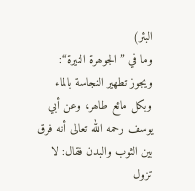البئر)
وما في ’’الجوھرة النیرة‘‘: ویجوز تطھیر النجاسة بالماء وبکل مائع طاھر، وعن أبي یوسف رحمه الله تعالی أنه فرق بین الثوب والبدن فقال: لا تزول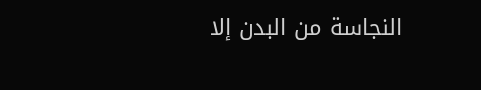النجاسة من البدن إلا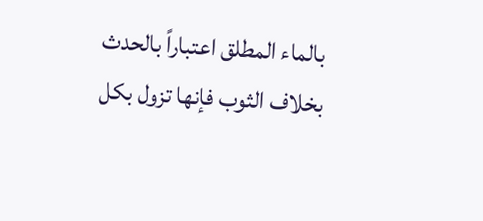بالماء المطلق اعتباراً بالحدث بخلاف الثوب فإنھا تزول بکل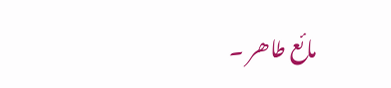مائع طاھر ۔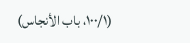(۱۰۰/۱، باب الأنجاس)